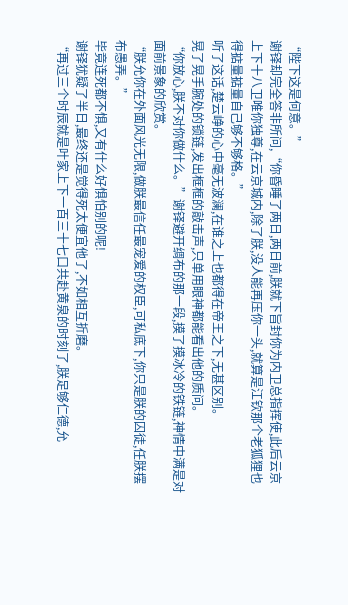“陛下这是何意。”
谢铎却完全答非所问,“你昏睡了两日,两日前,朕就下旨封你为内卫总指挥使,此后云京上下十八卫唯你独尊,在云京城内,除了朕,没人能再压你一头,就算是江钦那个老狐狸也得掂量掂量自己够不够格。”
听了这话,楚云峥的心中毫无波澜,在谁之上也都得在帝王之下,无甚区别。
晃了晃手腕处的锁链,发出框框的敲击声,只单用眼神都能看出他的质问。
“你放心,朕不对你做什么。”谢铎避开绸布的那一段,摸了摸冰冷的铁链,神情中满是对面前景象的欣赏。
“朕允你在外面风光无限,做朕最信任最宠爱的权臣,可私底下,你只是朕的囚徒,任朕摆布愚弄。”
毕竟连死都不惧,又有什么好惧怕别的呢!
谢铎犹疑了半日,最终还是觉得死太便宜他了,不如相互折磨。
“再过三个时辰就是叶家上下一百三十七口共赴黄泉的时刻了,朕足够仁德,允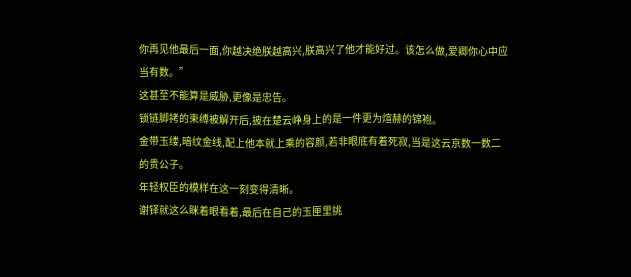你再见他最后一面,你越决绝朕越高兴,朕高兴了他才能好过。该怎么做,爱卿你心中应当有数。”
这甚至不能算是威胁,更像是忠告。
锁链脚拷的束缚被解开后,披在楚云峥身上的是一件更为煊赫的锦袍。
金带玉缕,暗纹金线,配上他本就上乘的容颜,若非眼底有着死寂,当是这云京数一数二的贵公子。
年轻权臣的模样在这一刻变得清晰。
谢铎就这么眯着眼看着,最后在自己的玉匣里挑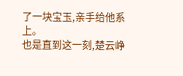了一块宝玉,亲手给他系上。
也是直到这一刻,楚云峥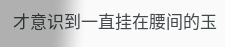才意识到一直挂在腰间的玉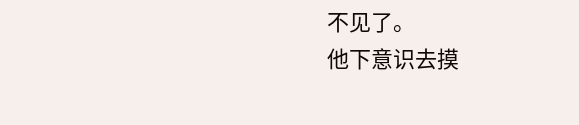不见了。
他下意识去摸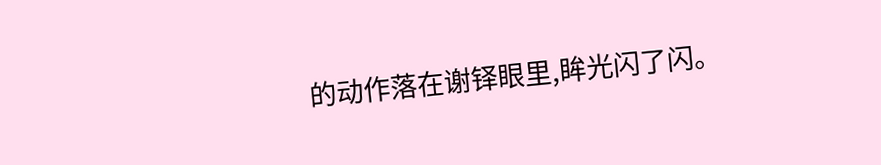的动作落在谢铎眼里,眸光闪了闪。